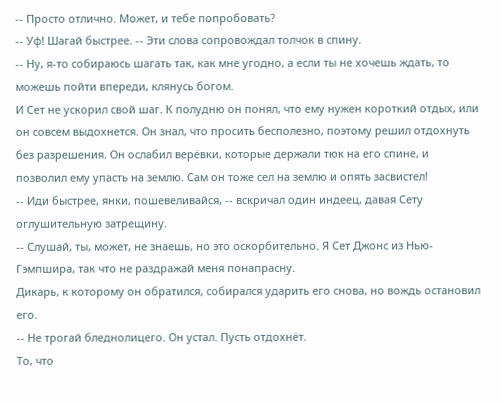-- Просто отлично. Может, и тебе попробовать?
-- Уф! Шагай быстрее. -- Эти слова сопровождал толчок в спину.
-- Ну, я-то собираюсь шагать так, как мне угодно, а если ты не хочешь ждать, то можешь пойти впереди, клянусь богом.
И Сет не ускорил свой шаг. К полудню он понял, что ему нужен короткий отдых, или он совсем выдохнется. Он знал, что просить бесполезно, поэтому решил отдохнуть без разрешения. Он ослабил верёвки, которые держали тюк на его спине, и позволил ему упасть на землю. Сам он тоже сел на землю и опять засвистел!
-- Иди быстрее, янки, пошевеливайся, -- вскричал один индеец, давая Сету оглушительную затрещину.
-- Слушай, ты, может, не знаешь, но это оскорбительно. Я Сет Джонс из Нью-Гэмпшира, так что не раздражай меня понапрасну.
Дикарь, к которому он обратился, собирался ударить его снова, но вождь остановил его.
-- Не трогай бледнолицего. Он устал. Пусть отдохнёт.
То, что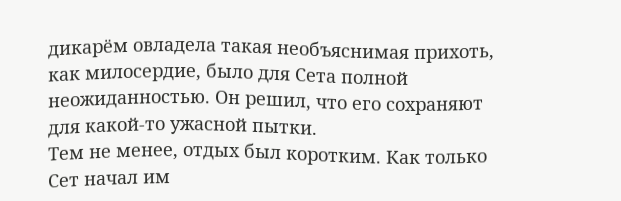дикарём овладела такая необъяснимая прихоть, как милосердие, было для Сета полной неожиданностью. Он решил, что его сохраняют для какой-то ужасной пытки.
Тем не менее, отдых был коротким. Как только Сет начал им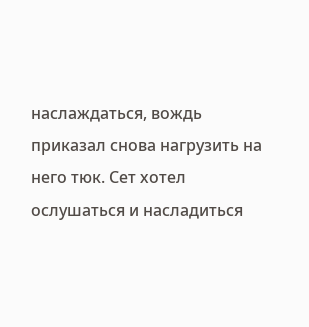наслаждаться, вождь приказал снова нагрузить на него тюк. Сет хотел ослушаться и насладиться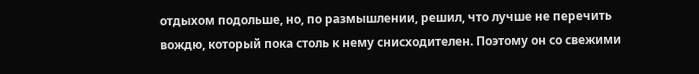отдыхом подольше, но, по размышлении, решил, что лучше не перечить вождю, который пока столь к нему снисходителен. Поэтому он со свежими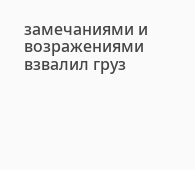замечаниями и возражениями взвалил груз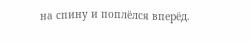на спину и поплёлся вперёд.